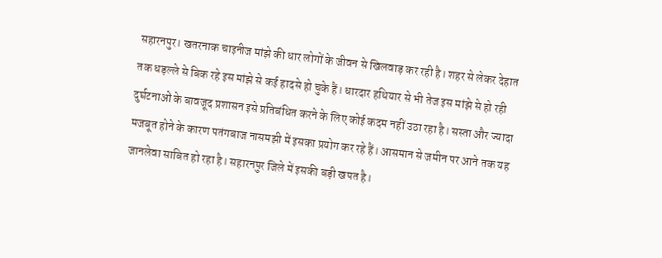सहारनपुर। खतरनाक चाइनीज मांझे की धार लोगों के जीवन से खिलवाड़ कर रही है। शहर से लेकर देहात तक धड़ल्ले से बिक रहे इस मांझे से कई हादसे हो चुके हैं। धारदार हथियार से भी तेज इस मांझे से हो रही दुर्घटनाओं के बावजूद प्रशासन इसे प्रतिबंधित करने के लिए कोई कदम नहीं उठा रहा है। सस्ता और ज्यादा मजबूत होने के कारण पतंगबाज नासमझी में इसका प्रयोग कर रहे हैं। आसमान से जमीन पर आने तक यह जानलेवा साबित हो रहा है। सहारनपुर जिले में इसकी बड़ी खपत है।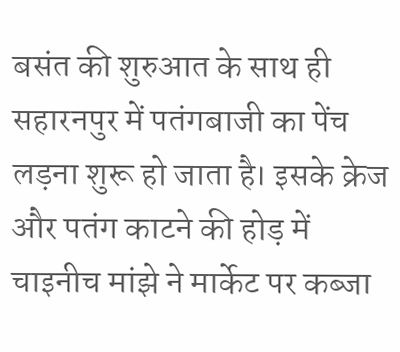बसंत की शुरुआत के साथ ही सहारनपुर में पतंगबाजी का पेंच लड़ना शुरू हो जाता है। इसके क्रेज और पतंग काटने की होड़ में चाइनीच मांझे ने मार्केट पर कब्जा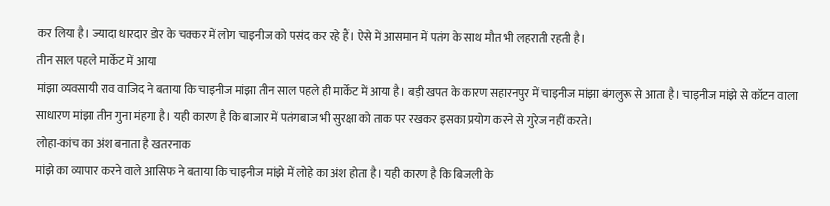कर लिया है। ज्यादा धारदार डोर के चक्कर में लोग चाइनीज को पसंद कर रहे हैं। ऐसे में आसमान में पतंग के साथ मौत भी लहराती रहती है।
तीन साल पहले मार्केट में आया
मांझा व्यवसायी राव वाजिद ने बताया कि चाइनीज मांझा तीन साल पहले ही मार्केट में आया है। बड़ी खपत के कारण सहारनपुर में चाइनीज मांझा बंगलुरू से आता है। चाइनीज मांझे से कॉटन वाला साधारण मांझा तीन गुना मंहगा है। यही कारण है कि बाजार में पतंगबाज भी सुरक्षा को ताक पर रखकर इसका प्रयोग करने से गुरेज नहीं करते।
लोहा-कांच का अंश बनाता है खतरनाक
मांझे का व्यापार करने वाले आसिफ ने बताया कि चाइनीज मांझे में लोहे का अंश होता है। यही कारण है कि बिजली के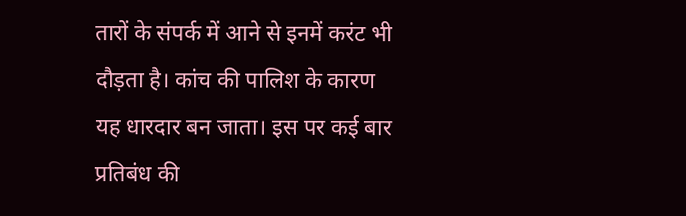तारों के संपर्क में आने से इनमें करंट भी दौड़ता है। कांच की पालिश के कारण यह धारदार बन जाता। इस पर कई बार प्रतिबंध की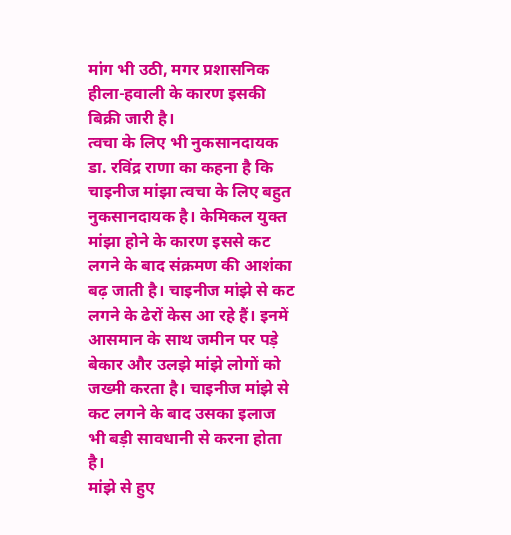मांग भी उठी, मगर प्रशासनिक हीला-हवाली के कारण इसकी बिक्री जारी है।
त्वचा के लिए भी नुकसानदायक
डा. रविंद्र राणा का कहना है कि चाइनीज मांझा त्वचा के लिए बहुत नुकसानदायक है। केमिकल युक्त मांझा होने के कारण इससे कट लगने के बाद संक्रमण की आशंका बढ़ जाती है। चाइनीज मांझे से कट लगने के ढेरों केस आ रहे हैं। इनमें आसमान के साथ जमीन पर पड़े बेकार और उलझे मांझे लोगों को जख्मी करता है। चाइनीज मांझे से कट लगने के बाद उसका इलाज भी बड़ी सावधानी से करना होता है।
मांझे से हुए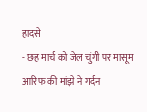हादसे
- छह मार्च को जेल चुंगी पर मासूम आरिफ की मांझे ने गर्दन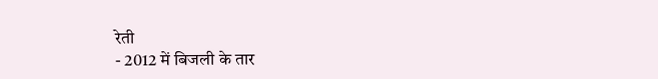रेती
- 2012 में बिजली के तार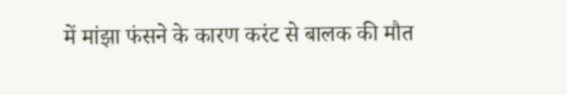में मांझा फंसने के कारण करंट से बालक की मौत